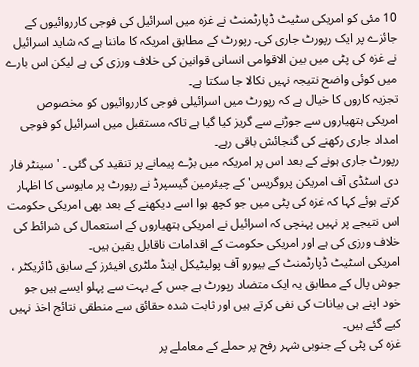10 مئی کو امریکی سٹیٹ ڈپارٹمنٹ نے غزہ میں اسرائیل کی فوجی کارروائیوں کے جائزے پر ایک رپورٹ جاری کی۔ رپورٹ کے مطابق امریکہ کا ماننا ہے کہ شاید اسرائیل نے غزہ کی پٹی میں بین الاقوامی انسانی قوانین کی خلاف ورزی کی ہے لیکن اس بارے میں کوئی واضح نتیجہ نہیں نکالا جا سکتا ہے۔
تجزیہ کاروں کا خیال ہے کہ رپورٹ میں اسرائیلی فوجی کارروائیوں کو مخصوص امریکی ہتھیاروں سے جوڑنے سے گریز کیا گیا ہے تاکہ مستقبل میں اسرائیل کو فوجی امداد جاری رکھنے کی گنجائش باقی رہے۔
رپورٹ جاری ہونے کے بعد اس پر امریکہ میں بڑے پیمانے پر تنقید کی گئی ۔ 'سینٹر فار دی اسٹڈی آف امریکن پروگریس' کے چیئرمین گیسپرڈ نے رپورٹ پر مایوسی کا اظہار کرتے ہوئے کہا کہ غزہ کی پٹی میں جو کچھ ہوا اسے دیکھنے کے بعد بھی امریکی حکومت اس نتیجے پر نہیں پہنچی کہ اسرائیل نے امریکی ہتھیاروں کے استعمال کی شرائط کی خلاف ورزی کی ہے اور امریکی حکومت کے اقدامات ناقابل یقین ہیں۔
امریکی اسٹیٹ ڈپارٹمنٹ کے بیورو آف پولیٹیکل اینڈ ملٹری افیئرز کے سابق ڈائریکٹر ، جوش پال کے مطابق یہ ایک متضاد رپورٹ ہے جس کے بہت سے پہلو ایسے ہیں جو خود اپنے ہی بیانات کی نفی کرتے ہیں اور ثابت شدہ حقائق سے منطقی نتائج اخذ نہیں کیے گئے ہیں۔
غزہ کی پٹی کے جنوبی شہر رفح پر حملے کے معاملے پر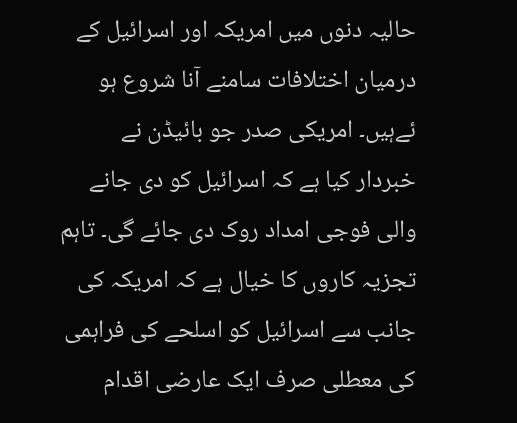حالیہ دنوں میں امریکہ اور اسرائیل کے درمیان اختلافات سامنے آنا شروع ہو ئےہیں۔ امریکی صدر جو بائیڈن نے خبردار کیا ہے کہ اسرائیل کو دی جانے والی فوجی امداد روک دی جائے گی۔ تاہم تجزیہ کاروں کا خیال ہے کہ امریکہ کی جانب سے اسرائیل کو اسلحے کی فراہمی کی معطلی صرف ایک عارضی اقدام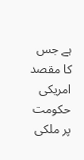ہے جس کا مقصد امریکی حکومت پر ملکی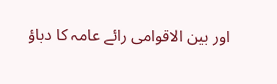اور بین الاقوامی رائے عامہ کا دباؤ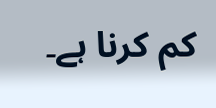کم کرنا ہے۔